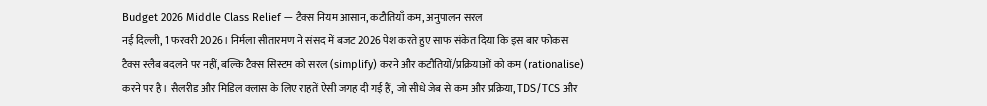Budget 2026 Middle Class Relief — टैक्स नियम आसान, कटौतियाँ कम, अनुपालन सरल
नई दिल्ली, 1 फरवरी 2026। निर्मला सीतारमण ने संसद में बजट 2026 पेश करते हुए साफ संकेत दिया कि इस बार फोकस टैक्स स्लैब बदलने पर नहीं, बल्कि टैक्स सिस्टम को सरल (simplify) करने और कटौतियों/प्रक्रियाओं को कम (rationalise) करने पर है। सैलरीड और मिडिल क्लास के लिए राहतें ऐसी जगह दी गई हैं, जो सीधे जेब से कम और प्रक्रिया, TDS/TCS और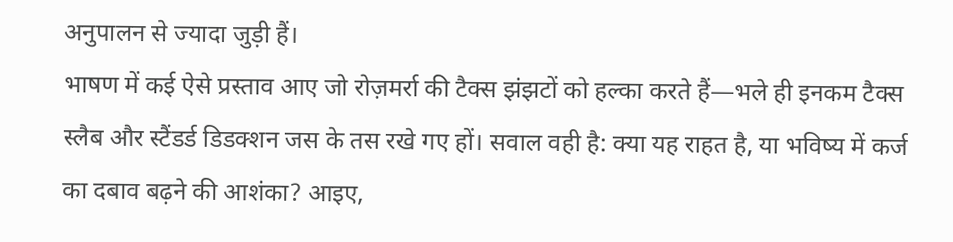अनुपालन से ज्यादा जुड़ी हैं।
भाषण में कई ऐसे प्रस्ताव आए जो रोज़मर्रा की टैक्स झंझटों को हल्का करते हैं—भले ही इनकम टैक्स स्लैब और स्टैंडर्ड डिडक्शन जस के तस रखे गए हों। सवाल वही है: क्या यह राहत है, या भविष्य में कर्ज का दबाव बढ़ने की आशंका? आइए,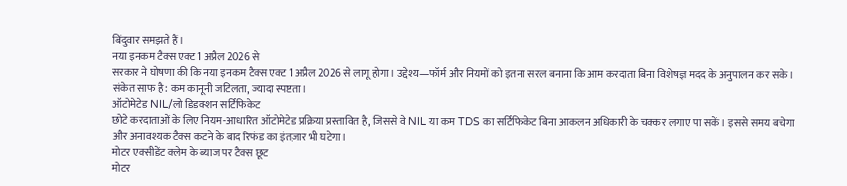बिंदुवार समझते हैं।
नया इनकम टैक्स एक्ट 1 अप्रैल 2026 से
सरकार ने घोषणा की कि नया इनकम टैक्स एक्ट 1 अप्रैल 2026 से लागू होगा। उद्देश्य—फॉर्म और नियमों को इतना सरल बनाना कि आम करदाता बिना विशेषज्ञ मदद के अनुपालन कर सके। संकेत साफ है: कम कानूनी जटिलता, ज्यादा स्पष्टता।
ऑटोमेटेड NIL/लो डिडक्शन सर्टिफिकेट
छोटे करदाताओं के लिए नियम-आधारित ऑटोमेटेड प्रक्रिया प्रस्तावित है, जिससे वे NIL या कम TDS का सर्टिफिकेट बिना आकलन अधिकारी के चक्कर लगाए पा सकें। इससे समय बचेगा और अनावश्यक टैक्स कटने के बाद रिफंड का इंतज़ार भी घटेगा।
मोटर एक्सीडेंट क्लेम के ब्याज पर टैक्स छूट
मोटर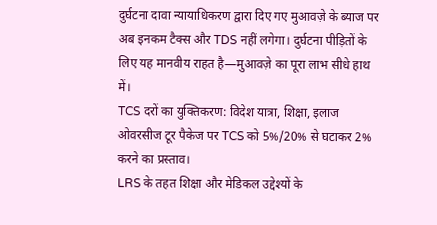दुर्घटना दावा न्यायाधिकरण द्वारा दिए गए मुआवज़े के ब्याज पर अब इनकम टैक्स और TDS नहीं लगेगा। दुर्घटना पीड़ितों के लिए यह मानवीय राहत है—मुआवज़े का पूरा लाभ सीधे हाथ में।
TCS दरों का युक्तिकरण: विदेश यात्रा, शिक्षा, इलाज
ओवरसीज टूर पैकेज पर TCS को 5%/20% से घटाकर 2% करने का प्रस्ताव।
LRS के तहत शिक्षा और मेडिकल उद्देश्यों के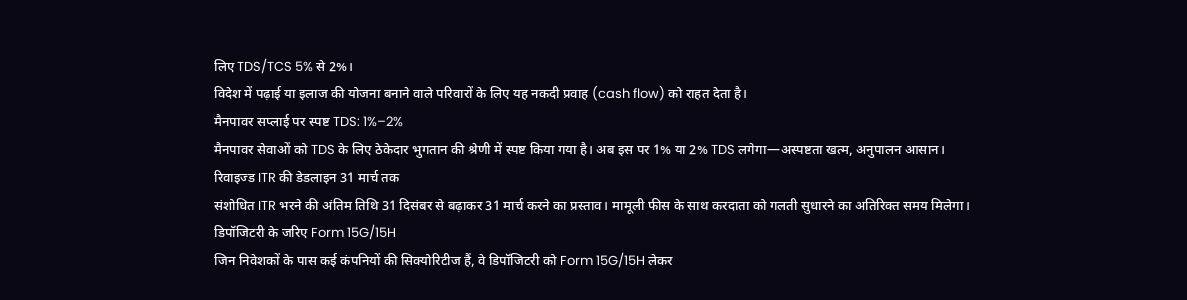लिए TDS/TCS 5% से 2%।
विदेश में पढ़ाई या इलाज की योजना बनाने वाले परिवारों के लिए यह नकदी प्रवाह (cash flow) को राहत देता है।
मैनपावर सप्लाई पर स्पष्ट TDS: 1%–2%
मैनपावर सेवाओं को TDS के लिए ठेकेदार भुगतान की श्रेणी में स्पष्ट किया गया है। अब इस पर 1% या 2% TDS लगेगा—अस्पष्टता खत्म, अनुपालन आसान।
रिवाइज्ड ITR की डेडलाइन 31 मार्च तक
संशोधित ITR भरने की अंतिम तिथि 31 दिसंबर से बढ़ाकर 31 मार्च करने का प्रस्ताव। मामूली फीस के साथ करदाता को गलती सुधारने का अतिरिक्त समय मिलेगा।
डिपॉजिटरी के जरिए Form 15G/15H
जिन निवेशकों के पास कई कंपनियों की सिक्योरिटीज हैं, वे डिपॉजिटरी को Form 15G/15H लेकर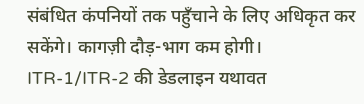संबंधित कंपनियों तक पहुँचाने के लिए अधिकृत कर सकेंगे। कागज़ी दौड़-भाग कम होगी।
ITR-1/ITR-2 की डेडलाइन यथावत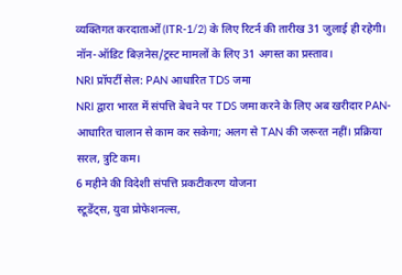व्यक्तिगत करदाताओं (ITR-1/2) के लिए रिटर्न की तारीख 31 जुलाई ही रहेगी। नॉन-ऑडिट बिज़नेस/ट्रस्ट मामलों के लिए 31 अगस्त का प्रस्ताव।
NRI प्रॉपर्टी सेल: PAN आधारित TDS जमा
NRI द्वारा भारत में संपत्ति बेचने पर TDS जमा करने के लिए अब खरीदार PAN-आधारित चालान से काम कर सकेगा; अलग से TAN की जरूरत नहीं। प्रक्रिया सरल, त्रुटि कम।
6 महीने की विदेशी संपत्ति प्रकटीकरण योजना
स्टूडेंट्स, युवा प्रोफेशनल्स,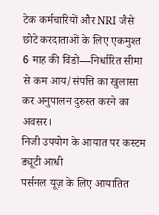टेक कर्मचारियों और NRI जैसे छोटे करदाताओं के लिए एकमुश्त 6 माह की विंडो—निर्धारित सीमा से कम आय/संपत्ति का खुलासा कर अनुपालन दुरुस्त करने का अवसर।
निजी उपयोग के आयात पर कस्टम ड्यूटी आधी
पर्सनल यूज़ के लिए आयातित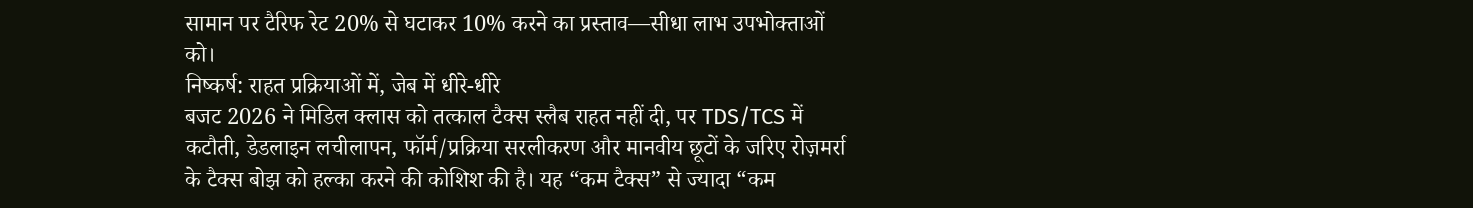सामान पर टैरिफ रेट 20% से घटाकर 10% करने का प्रस्ताव—सीधा लाभ उपभोक्ताओं को।
निष्कर्ष: राहत प्रक्रियाओं में, जेब में धीरे-धीरे
बजट 2026 ने मिडिल क्लास को तत्काल टैक्स स्लैब राहत नहीं दी, पर TDS/TCS में कटौती, डेडलाइन लचीलापन, फॉर्म/प्रक्रिया सरलीकरण और मानवीय छूटों के जरिए रोज़मर्रा के टैक्स बोझ को हल्का करने की कोशिश की है। यह “कम टैक्स” से ज्यादा “कम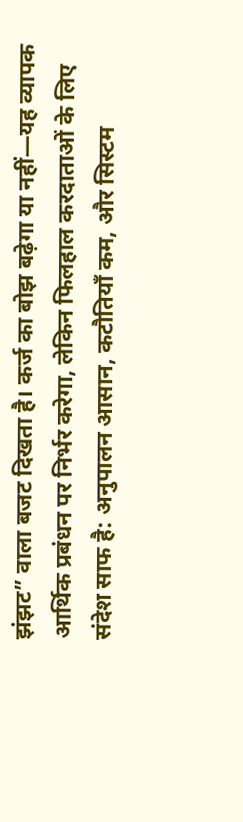झंझट” वाला बजट दिखता है। कर्ज का बोझ बढ़ेगा या नहीं—यह व्यापक आर्थिक प्रबंधन पर निर्भर करेगा, लेकिन फिलहाल करदाताओं के लिए संदेश साफ है: अनुपालन आसान, कटौतियाँ कम, और सिस्टम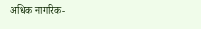अधिक नागरिक-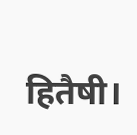हितैषी।